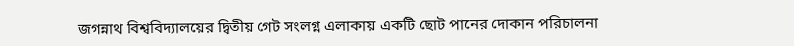জগন্নাথ বিশ্ববিদ্যালয়ের দ্বিতীয় গেট সংলগ্ন এলাকায় একটি ছোট পানের দোকান পরিচালনা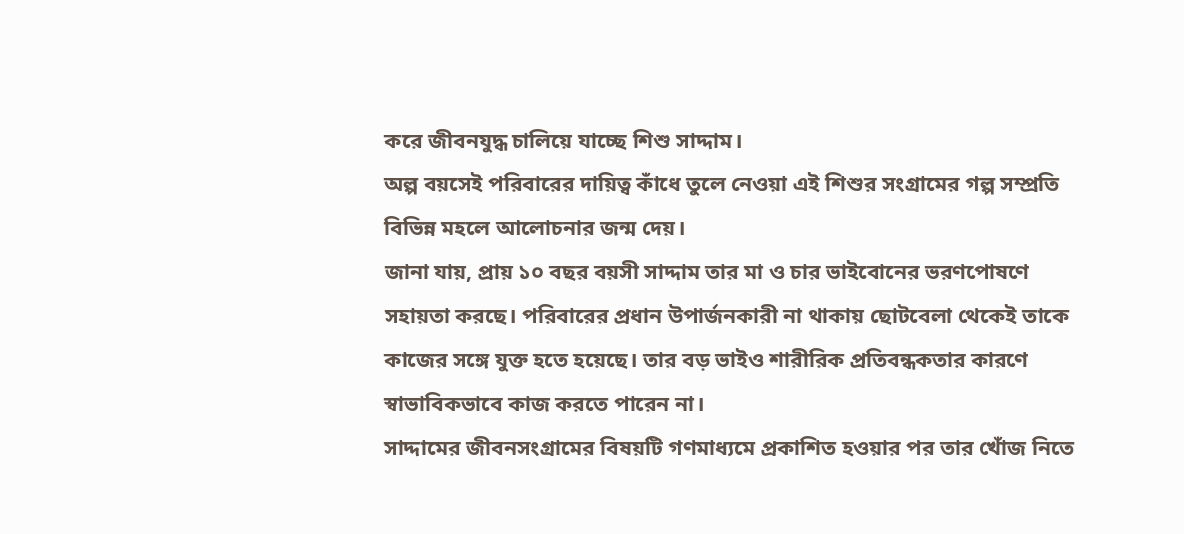করে জীবনযুদ্ধ চালিয়ে যাচ্ছে শিশু সাদ্দাম।
অল্প বয়সেই পরিবারের দায়িত্ব কাঁধে তুলে নেওয়া এই শিশুর সংগ্রামের গল্প সম্প্রতি বিভিন্ন মহলে আলোচনার জন্ম দেয়।
জানা যায়, প্রায় ১০ বছর বয়সী সাদ্দাম তার মা ও চার ভাইবোনের ভরণপোষণে সহায়তা করছে। পরিবারের প্রধান উপার্জনকারী না থাকায় ছোটবেলা থেকেই তাকে কাজের সঙ্গে যুক্ত হতে হয়েছে। তার বড় ভাইও শারীরিক প্রতিবন্ধকতার কারণে স্বাভাবিকভাবে কাজ করতে পারেন না।
সাদ্দামের জীবনসংগ্রামের বিষয়টি গণমাধ্যমে প্রকাশিত হওয়ার পর তার খোঁজ নিতে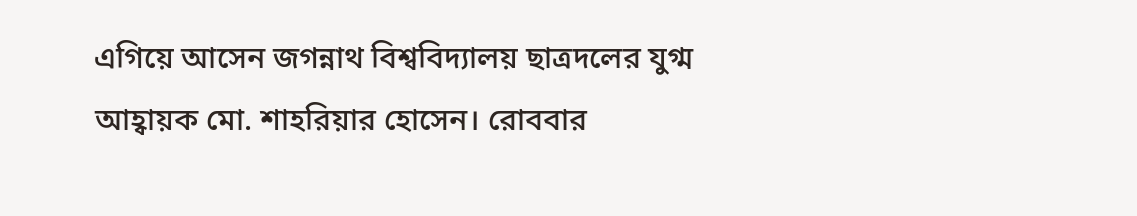এগিয়ে আসেন জগন্নাথ বিশ্ববিদ্যালয় ছাত্রদলের যুগ্ম আহ্বায়ক মো. শাহরিয়ার হোসেন। রোববার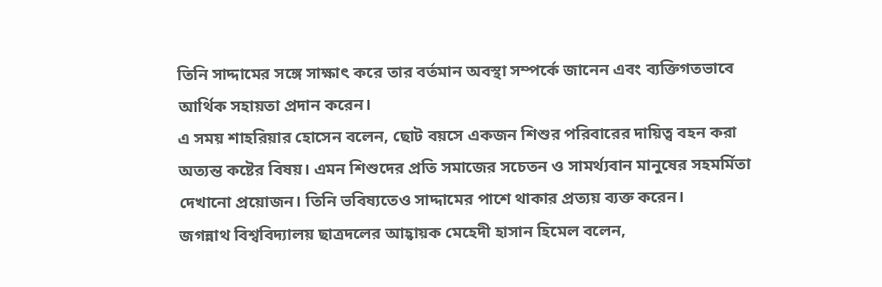তিনি সাদ্দামের সঙ্গে সাক্ষাৎ করে তার বর্তমান অবস্থা সম্পর্কে জানেন এবং ব্যক্তিগতভাবে আর্থিক সহায়তা প্রদান করেন।
এ সময় শাহরিয়ার হোসেন বলেন, ছোট বয়সে একজন শিশুর পরিবারের দায়িত্ব বহন করা অত্যন্ত কষ্টের বিষয়। এমন শিশুদের প্রতি সমাজের সচেতন ও সামর্থ্যবান মানুষের সহমর্মিতা দেখানো প্রয়োজন। তিনি ভবিষ্যতেও সাদ্দামের পাশে থাকার প্রত্যয় ব্যক্ত করেন।
জগন্নাথ বিশ্ববিদ্যালয় ছাত্রদলের আহ্বায়ক মেহেদী হাসান হিমেল বলেন,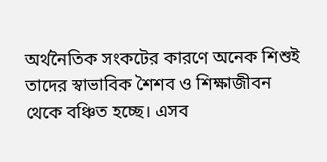অর্থনৈতিক সংকটের কারণে অনেক শিশুই তাদের স্বাভাবিক শৈশব ও শিক্ষাজীবন থেকে বঞ্চিত হচ্ছে। এসব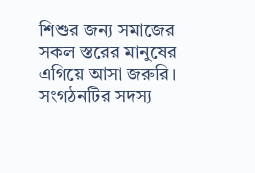শিশুর জন্য সমাজের সকল স্তরের মানুষের এগিয়ে আসা জরুরি।
সংগঠনটির সদস্য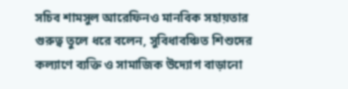সচিব শামসুল আরেফিনও মানবিক সহায়তার গুরুত্ব তুলে ধরে বলেন, সুবিধাবঞ্চিত শিশুদের কল্যাণে ব্যক্তি ও সামাজিক উদ্যোগ বাড়ানো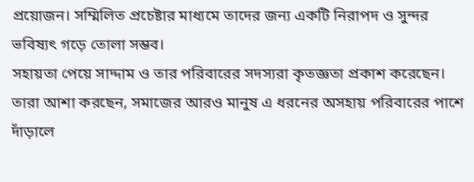প্রয়োজন। সম্মিলিত প্রচেষ্টার মাধ্যমে তাদের জন্য একটি নিরাপদ ও সুন্দর ভবিষ্যৎ গড়ে তোলা সম্ভব।
সহায়তা পেয়ে সাদ্দাম ও তার পরিবারের সদস্যরা কৃতজ্ঞতা প্রকাশ করেছেন। তারা আশা করছেন, সমাজের আরও মানুষ এ ধরনের অসহায় পরিবারের পাশে দাঁড়ালে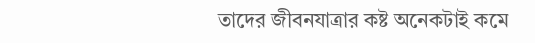তাদের জীবনযাত্রার কষ্ট অনেকটাই কমে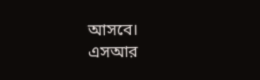আসবে।
এসআর